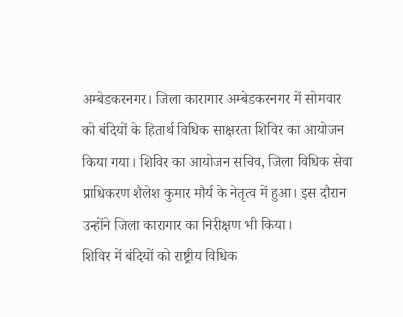अम्बेडकरनगर। जिला कारागार अम्बेडकरनगर में सोमवार को बंदियों के हितार्थ विधिक साक्षरता शिविर का आयोजन किया गया। शिविर का आयोजन सचिव, जिला विधिक सेवा प्राधिकरण शैलेश कुमार मौर्य के नेतृत्व में हुआ। इस दौरान उन्होंने जिला कारागार का निरीक्षण भी किया।
शिविर में बंदियों को राष्ट्रीय विधिक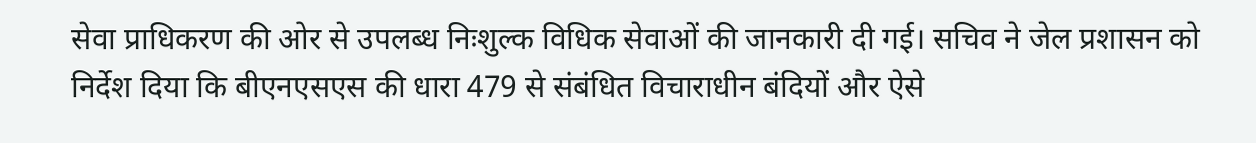सेवा प्राधिकरण की ओर से उपलब्ध निःशुल्क विधिक सेवाओं की जानकारी दी गई। सचिव ने जेल प्रशासन को निर्देश दिया कि बीएनएसएस की धारा 479 से संबंधित विचाराधीन बंदियों और ऐसे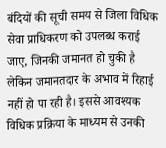बंदियों की सूची समय से जिला विधिक सेवा प्राधिकरण को उपलब्ध कराई जाए, जिनकी जमानत हो चुकी है लेकिन जमानतदार के अभाव में रिहाई नहीं हो पा रही है। इससे आवश्यक विधिक प्रक्रिया के माध्यम से उनकी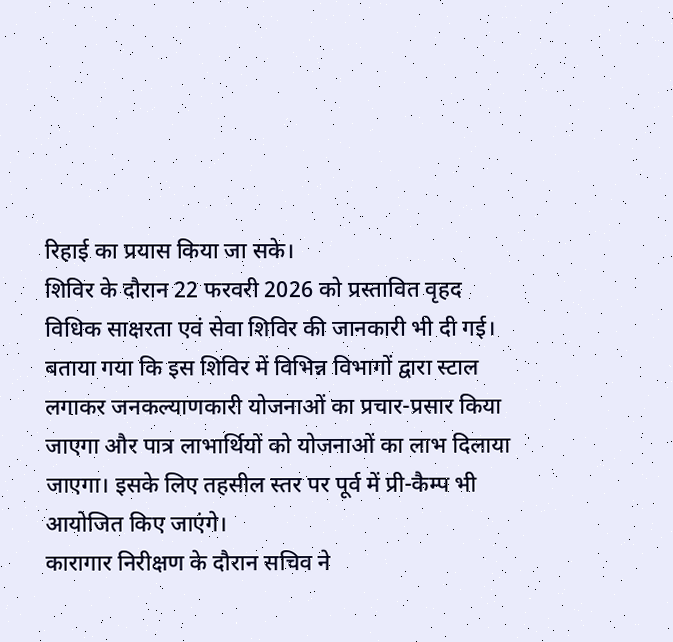रिहाई का प्रयास किया जा सके।
शिविर के दौरान 22 फरवरी 2026 को प्रस्तावित वृहद विधिक साक्षरता एवं सेवा शिविर की जानकारी भी दी गई। बताया गया कि इस शिविर में विभिन्न विभागों द्वारा स्टाल लगाकर जनकल्याणकारी योजनाओं का प्रचार-प्रसार किया जाएगा और पात्र लाभार्थियों को योजनाओं का लाभ दिलाया जाएगा। इसके लिए तहसील स्तर पर पूर्व में प्री-कैम्प भी आयोजित किए जाएंगे।
कारागार निरीक्षण के दौरान सचिव ने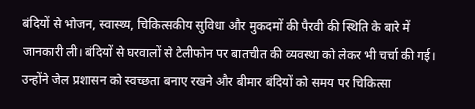बंदियों से भोजन, स्वास्थ्य, चिकित्सकीय सुविधा और मुकदमों की पैरवी की स्थिति के बारे में जानकारी ली। बंदियों से घरवालों से टेलीफोन पर बातचीत की व्यवस्था को लेकर भी चर्चा की गई। उन्होंने जेल प्रशासन को स्वच्छता बनाए रखने और बीमार बंदियों को समय पर चिकित्सा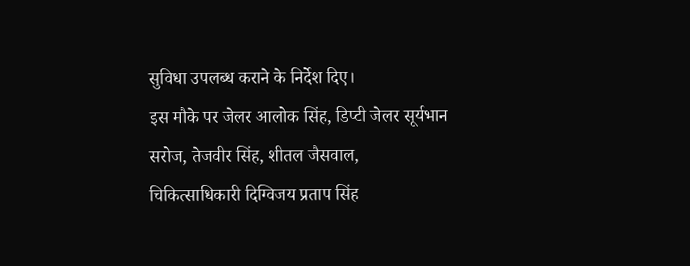सुविधा उपलब्ध कराने के निर्देश दिए।
इस मौके पर जेलर आलोक सिंह, डिप्टी जेलर सूर्यभान सरोज, तेजवीर सिंह, शीतल जैसवाल, चिकित्साधिकारी दिग्विजय प्रताप सिंह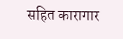सहित कारागार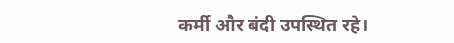कर्मी और बंदी उपस्थित रहे।